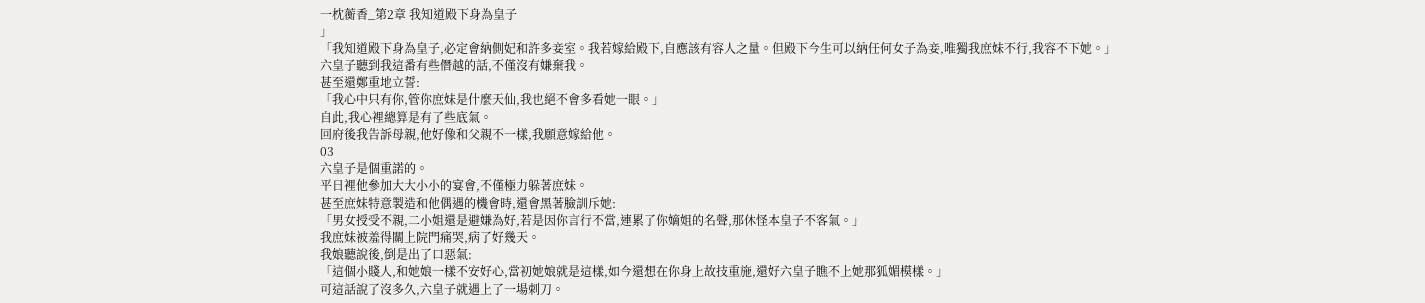一枕蘅香_第2章 我知道殿下身為皇子
」
「我知道殿下身為皇子,必定會納側妃和許多妾室。我若嫁給殿下,自應該有容人之量。但殿下今生可以納任何女子為妾,唯獨我庶妹不行,我容不下她。」
六皇子聽到我這番有些僭越的話,不僅沒有嫌棄我。
甚至還鄭重地立誓:
「我心中只有你,管你庶妹是什麼天仙,我也絕不會多看她一眼。」
自此,我心裡總算是有了些底氣。
回府後我告訴母親,他好像和父親不一樣,我願意嫁給他。
03
六皇子是個重諾的。
平日裡他參加大大小小的宴會,不僅極力躲著庶妹。
甚至庶妹特意製造和他偶遇的機會時,還會黑著臉訓斥她:
「男女授受不親,二小姐還是避嫌為好,若是因你言行不當,連累了你嫡姐的名聲,那休怪本皇子不客氣。」
我庶妹被羞得關上院門痛哭,病了好幾天。
我娘聽說後,倒是出了口惡氣:
「這個小賤人,和她娘一樣不安好心,當初她娘就是這樣,如今還想在你身上故技重施,還好六皇子瞧不上她那狐媚模樣。」
可這話說了沒多久,六皇子就遇上了一場刺刀。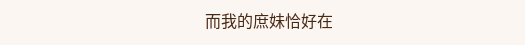而我的庶妹恰好在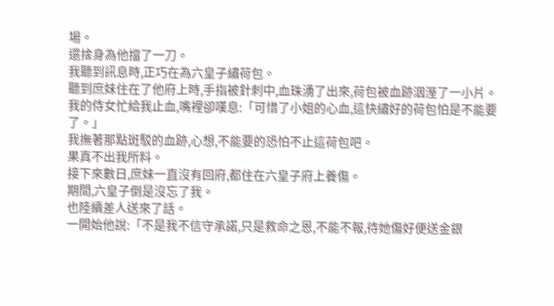場。
還捨身為他擋了一刀。
我聽到訊息時,正巧在為六皇子繡荷包。
聽到庶妹住在了他府上時,手指被針刺中,血珠湧了出來,荷包被血跡洇溼了一小片。
我的侍女忙給我止血,嘴裡卻嘆息:「可惜了小姐的心血,這快繡好的荷包怕是不能要了。」
我撫著那點斑駁的血跡,心想,不能要的恐怕不止這荷包吧。
果真不出我所料。
接下來數日,庶妹一直沒有回府,都住在六皇子府上養傷。
期間,六皇子倒是沒忘了我。
也陸續差人送來了話。
一開始他說:「不是我不信守承諾,只是救命之恩,不能不報,待她傷好便送金銀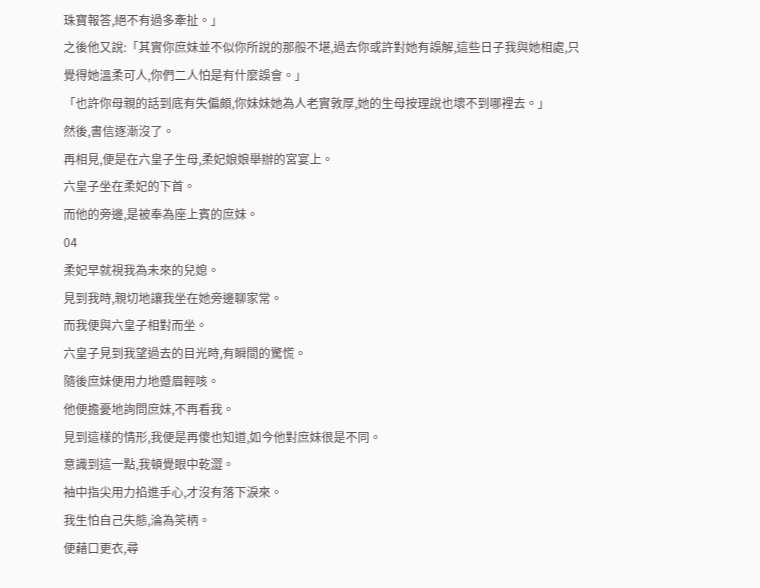珠寶報答,絕不有過多牽扯。」
之後他又說:「其實你庶妹並不似你所說的那般不堪,過去你或許對她有誤解,這些日子我與她相處,只覺得她溫柔可人,你們二人怕是有什麼誤會。」
「也許你母親的話到底有失偏頗,你妹妹她為人老實敦厚,她的生母按理說也壞不到哪裡去。」
然後,書信逐漸沒了。
再相見,便是在六皇子生母,柔妃娘娘舉辦的宮宴上。
六皇子坐在柔妃的下首。
而他的旁邊,是被奉為座上賓的庶妹。
04
柔妃早就視我為未來的兒媳。
見到我時,親切地讓我坐在她旁邊聊家常。
而我便與六皇子相對而坐。
六皇子見到我望過去的目光時,有瞬間的驚慌。
隨後庶妹便用力地蹙眉輕咳。
他便擔憂地詢問庶妹,不再看我。
見到這樣的情形,我便是再傻也知道,如今他對庶妹很是不同。
意識到這一點,我頓覺眼中乾澀。
袖中指尖用力掐進手心,才沒有落下淚來。
我生怕自己失態,淪為笑柄。
便藉口更衣,尋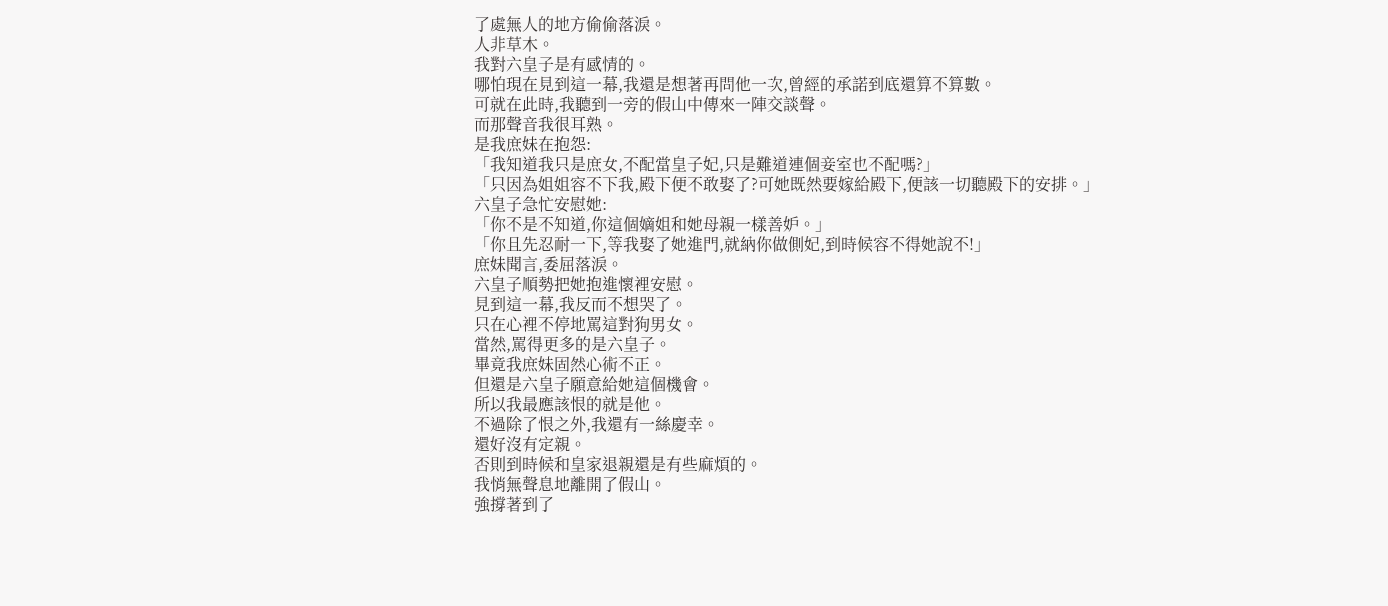了處無人的地方偷偷落淚。
人非草木。
我對六皇子是有感情的。
哪怕現在見到這一幕,我還是想著再問他一次,曾經的承諾到底還算不算數。
可就在此時,我聽到一旁的假山中傳來一陣交談聲。
而那聲音我很耳熟。
是我庶妹在抱怨:
「我知道我只是庶女,不配當皇子妃,只是難道連個妾室也不配嗎?」
「只因為姐姐容不下我,殿下便不敢娶了?可她既然要嫁給殿下,便該一切聽殿下的安排。」
六皇子急忙安慰她:
「你不是不知道,你這個嫡姐和她母親一樣善妒。」
「你且先忍耐一下,等我娶了她進門,就納你做側妃,到時候容不得她說不!」
庶妹聞言,委屈落淚。
六皇子順勢把她抱進懷裡安慰。
見到這一幕,我反而不想哭了。
只在心裡不停地罵這對狗男女。
當然,罵得更多的是六皇子。
畢竟我庶妹固然心術不正。
但還是六皇子願意給她這個機會。
所以我最應該恨的就是他。
不過除了恨之外,我還有一絲慶幸。
還好沒有定親。
否則到時候和皇家退親還是有些麻煩的。
我悄無聲息地離開了假山。
強撐著到了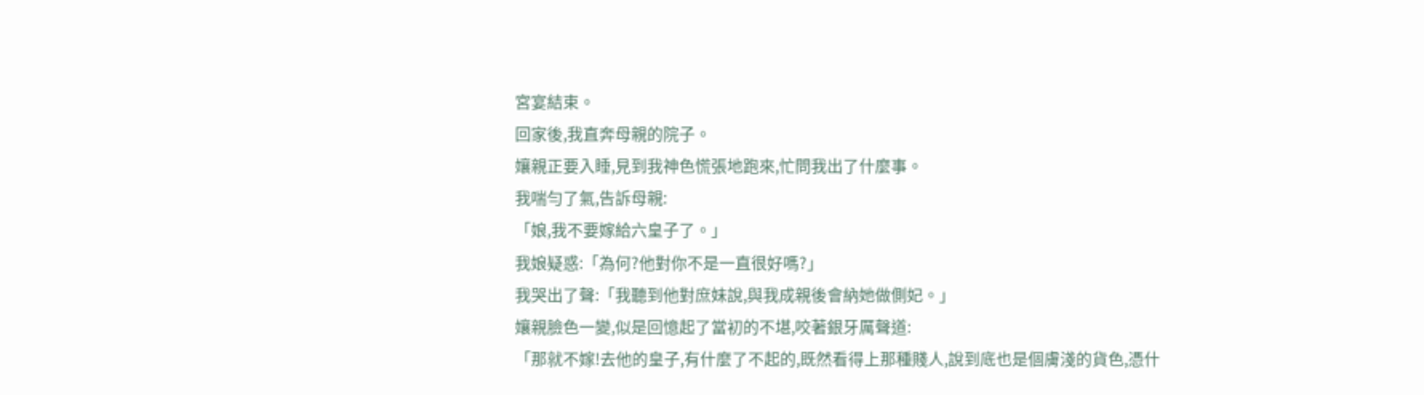宮宴結束。
回家後,我直奔母親的院子。
孃親正要入睡,見到我神色慌張地跑來,忙問我出了什麼事。
我喘勻了氣,告訴母親:
「娘,我不要嫁給六皇子了。」
我娘疑惑:「為何?他對你不是一直很好嗎?」
我哭出了聲:「我聽到他對庶妹說,與我成親後會納她做側妃。」
孃親臉色一變,似是回憶起了當初的不堪,咬著銀牙厲聲道:
「那就不嫁!去他的皇子,有什麼了不起的,既然看得上那種賤人,說到底也是個膚淺的貨色,憑什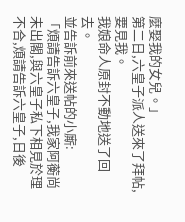麼娶我的女兒。」
第二日,六皇子派人送來了拜帖,要見我。
我娘命人原封不動地送了回去。
並告訴前來送帖的小廝:
「煩請告訴六皇子,我家阿蘅尚未出閣,與六皇子私下相見於理不合,煩請告訴六皇子,日後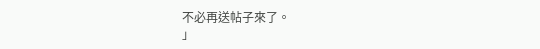不必再送帖子來了。
」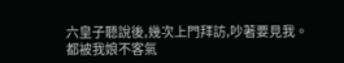六皇子聽說後,幾次上門拜訪,吵著要見我。
都被我娘不客氣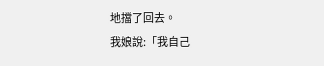地擋了回去。
我娘說:「我自己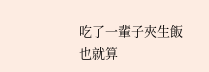吃了一輩子夾生飯也就算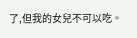了,但我的女兒不可以吃。